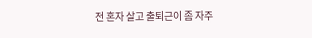전 혼자 살고 출퇴근이 좀 자주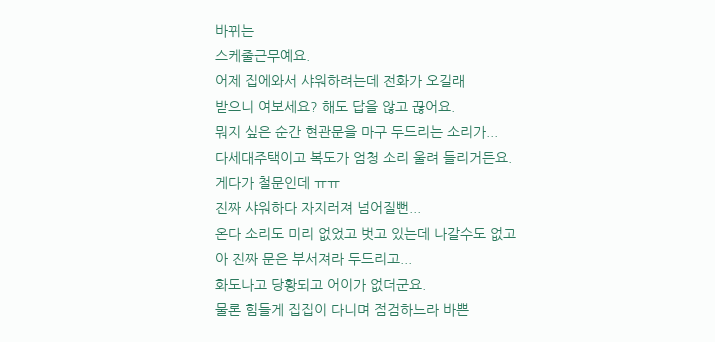바뀌는
스케줄근무예요.
어제 집에와서 샤워하려는데 전화가 오길래
받으니 여보세요? 해도 답을 않고 끊어요.
뭐지 싶은 순간 현관문을 마구 두드리는 소리가...
다세대주택이고 복도가 엄청 소리 울려 들리거든요.
게다가 철문인데 ㅠㅠ
진짜 샤워하다 자지러져 넘어질뻔...
온다 소리도 미리 없었고 벗고 있는데 나갈수도 없고
아 진짜 문은 부서져라 두드리고...
화도나고 당황되고 어이가 없더군요.
물론 힘들게 집집이 다니며 점검하느라 바쁜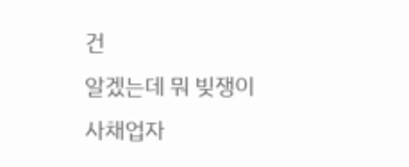건
알겠는데 뭐 빚쟁이 사채업자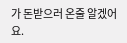가 돈받으러 온줄 알겠어요.